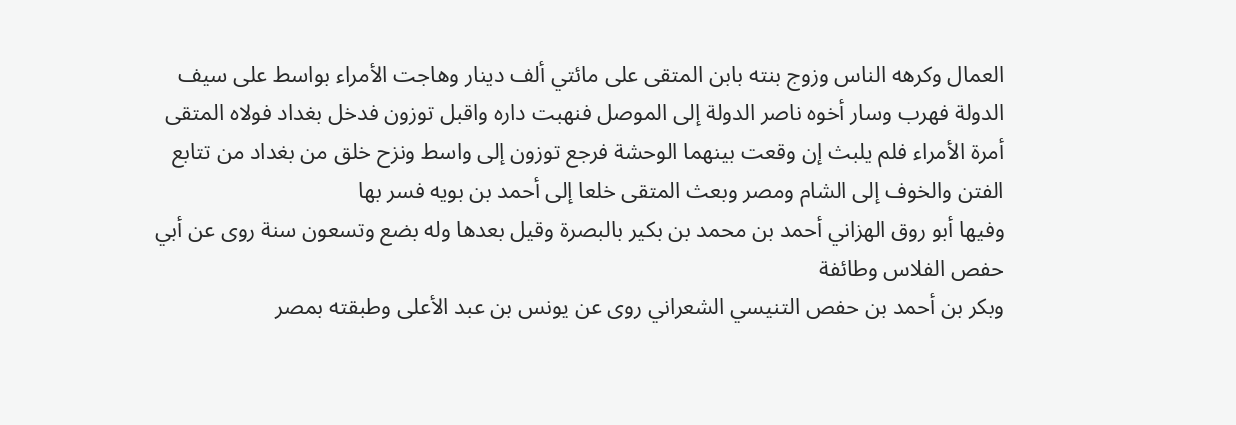العمال وكرهه الناس وزوج بنته بابن المتقى على مائتي ألف دينار وهاجت الأمراء بواسط على سيف الدولة فهرب وسار أخوه ناصر الدولة إلى الموصل فنهبت داره واقبل توزون فدخل بغداد فولاه المتقى أمرة الأمراء فلم يلبث إن وقعت بينهما الوحشة فرجع توزون إلى واسط ونزح خلق من بغداد من تتابع الفتن والخوف إلى الشام ومصر وبعث المتقى خلعا إلى أحمد بن بويه فسر بها
وفيها أبو روق الهزاني أحمد بن محمد بن بكير بالبصرة وقيل بعدها وله بضع وتسعون سنة روى عن أبي حفص الفلاس وطائفة
وبكر بن أحمد بن حفص التنيسي الشعراني روى عن يونس بن عبد الأعلى وطبقته بمصر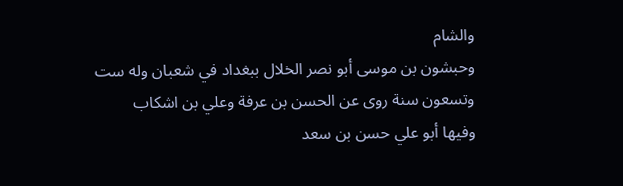والشام
وحبشون بن موسى أبو نصر الخلال ببغداد في شعبان وله ست وتسعون سنة روى عن الحسن بن عرفة وعلي بن اشكاب
وفيها أبو علي حسن بن سعد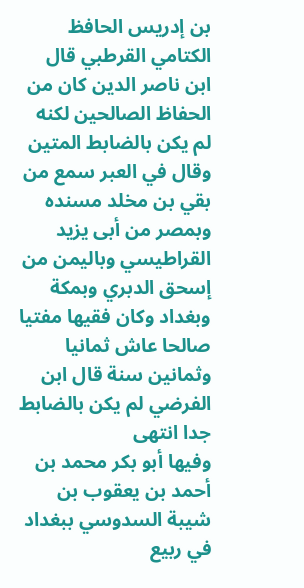بن إدريس الحافظ الكتامي القرطبي قال ابن ناصر الدين كان من الحفاظ الصالحين لكنه لم يكن بالضابط المتين وقال في العبر سمع من بقي بن مخلد مسنده وبمصر من أبى يزيد القراطيسي وباليمن من إسحق الدبري وبمكة وبغداد وكان فقيها مفتيا صالحا عاش ثمانيا وثمانين سنة قال ابن الفرضي لم يكن بالضابط جدا انتهى
وفيها أبو بكر محمد بن أحمد بن يعقوب بن شيبة السدوسي ببغداد في ربيع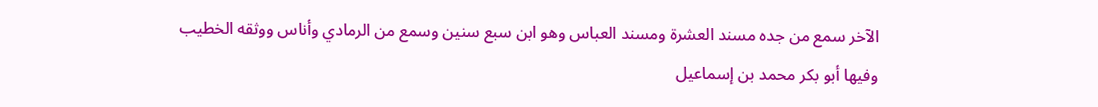الآخر سمع من جده مسند العشرة ومسند العباس وهو ابن سبع سنين وسمع من الرمادي وأناس ووثقه الخطيب
وفيها أبو بكر محمد بن إسماعيل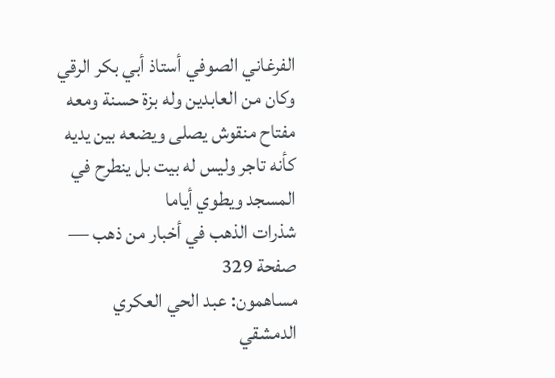الفرغاني الصوفي أستاذ أبي بكر الرقي وكان من العابدين وله بزة حسنة ومعه مفتاح منقوش يصلى ويضعه بين يديه كأنه تاجر وليس له بيت بل ينطرح في المسجد ويطوي أياما
شذرات الذهب في أخبار من ذهب — صفحة 329
مساهمون: عبد الحي العكري الدمشقي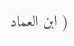( ابن العماد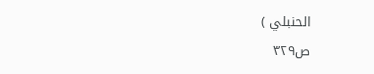الحنبلي )
ص٣٢٩